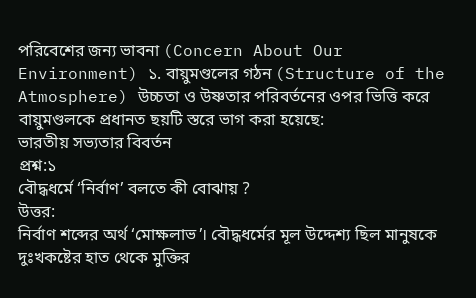পরিবেশের জন্য ভাবনা (Concern About Our Environment) ১. বায়ুমণ্ডলের গঠন (Structure of the Atmosphere) উচ্চতা ও উষ্ণতার পরিবর্তনের ওপর ভিত্তি করে বায়ুমণ্ডলকে প্রধানত ছয়টি স্তরে ভাগ করা হয়েছে:
ভারতীয় সভ্যতার বিবর্তন
প্রশ্ন:১
বৌদ্ধধর্মে ‘নির্বাণ’ বলতে কী বোঝায় ?
উত্তর:
নির্বাণ শব্দের অর্থ ‘মোক্ষলাভ’। বৌদ্ধধর্মের মূল উদ্দেশ্য ছিল মানুষকে দুঃখকষ্টের হাত থেকে মুক্তির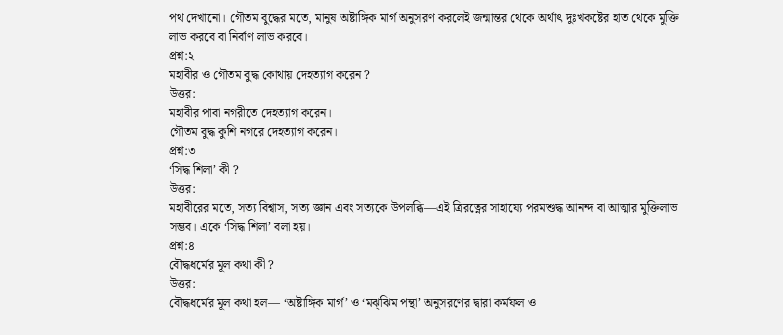পথ দেখানো। গৌতম বুদ্ধের মতে, মানুষ অষ্টাঙ্গিক মার্গ অনুসরণ করলেই জন্মান্তর থেকে অর্থাৎ দুঃখকষ্টের হাত থেকে মুক্তি লাভ করবে বা নির্বাণ লাভ করবে।
প্রশ্ন:২
মহাবীর ও গৌতম বুদ্ধ কোথায় দেহত্যাগ করেন ?
উত্তর:
মহাবীর পাবা নগরীতে দেহত্যাগ করেন।
গৌতম বুদ্ধ কুশি নগরে দেহত্যাগ করেন।
প্রশ্ন:৩
‘সিদ্ধ শিলা’ কী ?
উত্তর:
মহাবীরের মতে, সত্য বিশ্বাস, সত্য জ্ঞান এবং সত্যকে উপলব্ধি—এই ত্রিরত্নের সাহায্যে পরমশুদ্ধ আনন্দ বা আত্মার মুক্তিলাভ সম্ভব। একে ‘সিদ্ধ শিলা’ বলা হয়।
প্রশ্ন:৪
বৌদ্ধধর্মের মূল কথা কী ?
উত্তর:
বৌদ্ধধর্মের মূল কথা হল— ‘অষ্টাঙ্গিক মার্গ’ ও ‘মঝ্ঝিম পন্থা’ অনুসরণের দ্বারা কর্মফল ও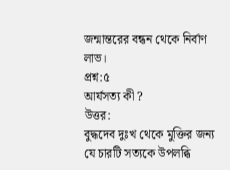জন্মান্তরের বন্ধন থেকে নির্বাণ লাভ।
প্রশ্ন:৫
আর্যসত্য কী ?
উত্তর:
বুদ্ধদেব দুঃখ থেকে মুক্তির জন্য যে চারটি সত্যকে উপলব্ধি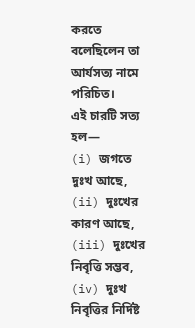করতে বলেছিলেন তা আর্যসত্য নামে পরিচিত।
এই চারটি সত্য হল—
(i) জগতে দুঃখ আছে,
(ii) দুঃখের কারণ আছে,
(iii) দুঃখের নিবৃত্তি সম্ভব,
(iv) দুঃখ নিবৃত্তির নির্দিষ্ট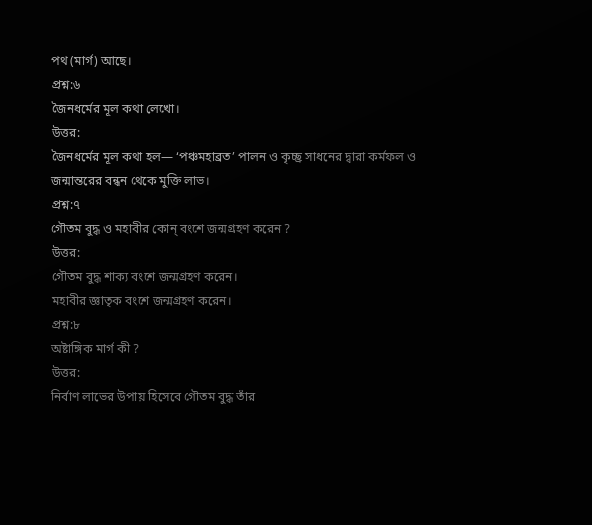পথ (মার্গ) আছে।
প্রশ্ন:৬
জৈনধর্মের মূল কথা লেখো।
উত্তর:
জৈনধর্মের মূল কথা হল— ‘পঞ্চমহাব্রত’ পালন ও কৃচ্ছ্র সাধনের দ্বারা কর্মফল ও জন্মান্তরের বন্ধন থেকে মুক্তি লাভ।
প্রশ্ন:৭
গৌতম বুদ্ধ ও মহাবীর কোন্ বংশে জন্মগ্রহণ করেন ?
উত্তর:
গৌতম বুদ্ধ শাক্য বংশে জন্মগ্রহণ করেন।
মহাবীর জ্ঞাতৃক বংশে জন্মগ্রহণ করেন।
প্রশ্ন:৮
অষ্টাঙ্গিক মার্গ কী ?
উত্তর:
নির্বাণ লাভের উপায় হিসেবে গৌতম বুদ্ধ তাঁর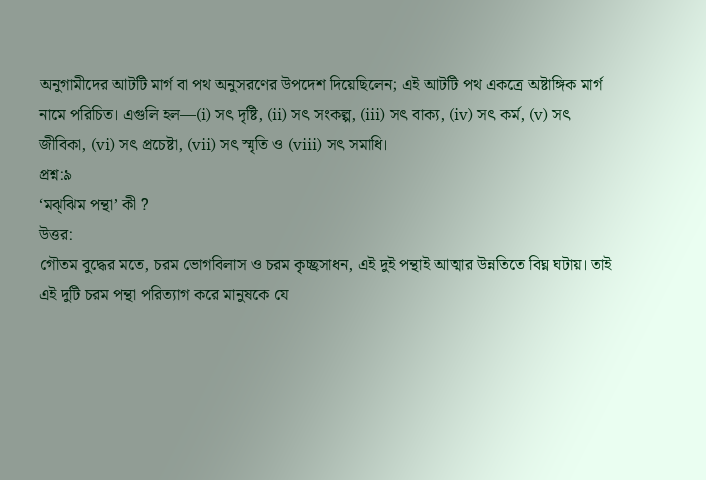অনুগামীদের আটটি মার্গ বা পথ অনুসরণের উপদেশ দিয়েছিলেন; এই আটটি পথ একত্রে অষ্টাঙ্গিক মার্গ নামে পরিচিত। এগুলি হল—(i) সৎ দৃষ্টি, (ii) সৎ সংকল্প, (iii) সৎ বাক্য, (iv) সৎ কর্ম, (v) সৎ জীবিকা, (vi) সৎ প্রচেষ্টা, (vii) সৎ স্মৃতি ও (viii) সৎ সমাধি।
প্রশ্ন:৯
‘মঝ্ঝিম পন্থা’ কী ?
উত্তর:
গৌতম বুদ্ধের মতে, চরম ভোগবিলাস ও চরম কৃচ্ছ্রসাধন, এই দুই পন্থাই আত্মার উন্নতিতে বিঘ্ন ঘটায়। তাই এই দুটি চরম পন্থা পরিত্যাগ করে মানুষকে যে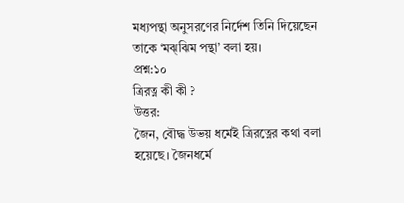মধ্যপন্থা অনুসরণের নির্দেশ তিনি দিয়েছেন তাকে ‘মঝ্ঝিম পন্থা’ বলা হয়।
প্রশ্ন:১০
ত্রিরত্ন কী কী ?
উত্তর:
জৈন, বৌদ্ধ উভয় ধর্মেই ত্রিরত্নের কথা বলা হয়েছে। জৈনধর্মে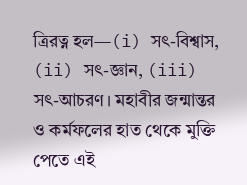ত্রিরত্ন হল—(i) সৎ-বিশ্বাস, (ii) সৎ-জ্ঞান, (iii) সৎ-আচরণ। মহাবীর জন্মান্তর ও কর্মফলের হাত থেকে মুক্তি পেতে এই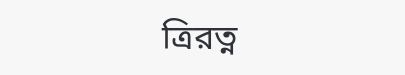ত্রিরত্ন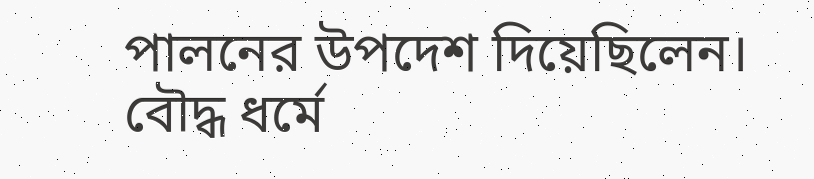পালনের উপদেশ দিয়েছিলেন। বৌদ্ধ ধর্মে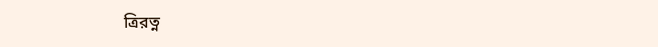ত্রিরত্ন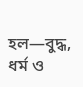হল—বুদ্ধ, ধর্ম ও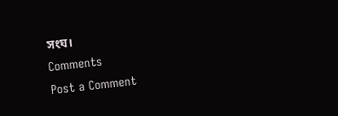সংঘ।
Comments
Post a Comment